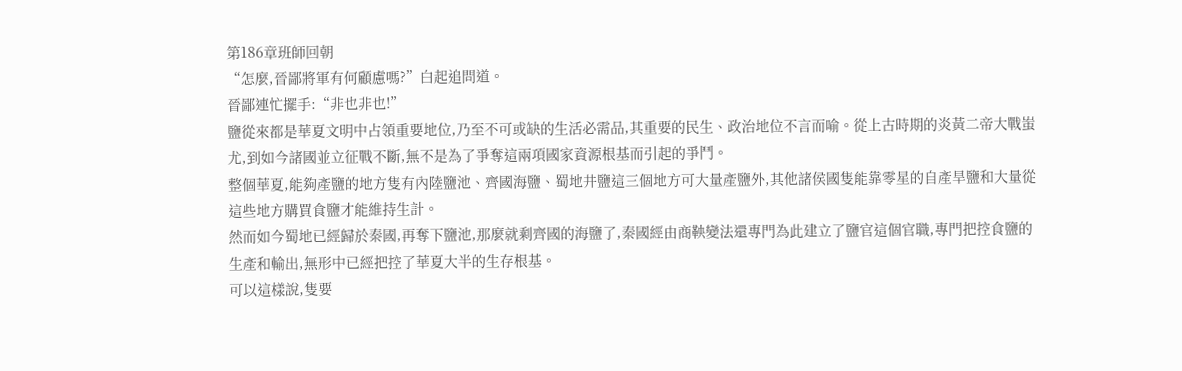第186章班師回朝
“怎麼,晉鄙將軍有何顧慮嗎?”白起追問道。
晉鄙連忙擺手:“非也非也!”
鹽從來都是華夏文明中占領重要地位,乃至不可或缺的生活必需品,其重要的民生、政治地位不言而喻。從上古時期的炎黃二帝大戰蚩尤,到如今諸國並立征戰不斷,無不是為了爭奪這兩項國家資源根基而引起的爭鬥。
整個華夏,能夠產鹽的地方隻有內陸鹽池、齊國海鹽、蜀地井鹽這三個地方可大量產鹽外,其他諸侯國隻能靠零星的自產旱鹽和大量從這些地方購買食鹽才能維持生計。
然而如今蜀地已經歸於秦國,再奪下鹽池,那麼就剩齊國的海鹽了,秦國經由商鞅變法還專門為此建立了鹽官這個官職,專門把控食鹽的生產和輸出,無形中已經把控了華夏大半的生存根基。
可以這樣說,隻要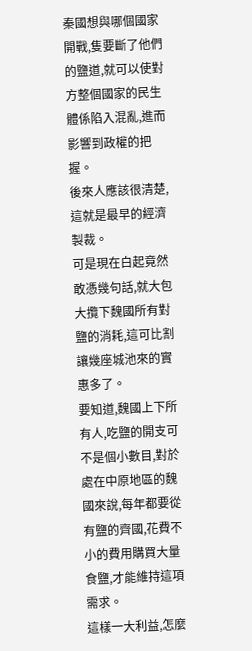秦國想與哪個國家開戰,隻要斷了他們的鹽道,就可以使對方整個國家的民生體係陷入混亂,進而影響到政權的把握。
後來人應該很清楚,這就是最早的經濟製裁。
可是現在白起竟然敢憑幾句話,就大包大攬下魏國所有對鹽的消耗,這可比割讓幾座城池來的實惠多了。
要知道,魏國上下所有人,吃鹽的開支可不是個小數目,對於處在中原地區的魏國來說,每年都要從有鹽的齊國,花費不小的費用購買大量食鹽,才能維持這項需求。
這樣一大利益,怎麼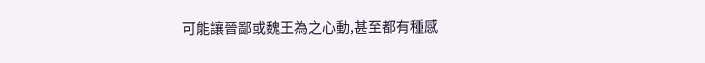可能讓晉鄙或魏王為之心動,甚至都有種感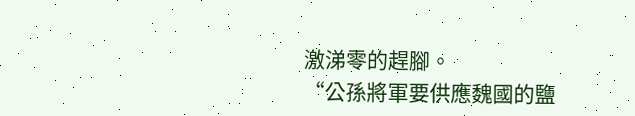激涕零的趕腳。
“公孫將軍要供應魏國的鹽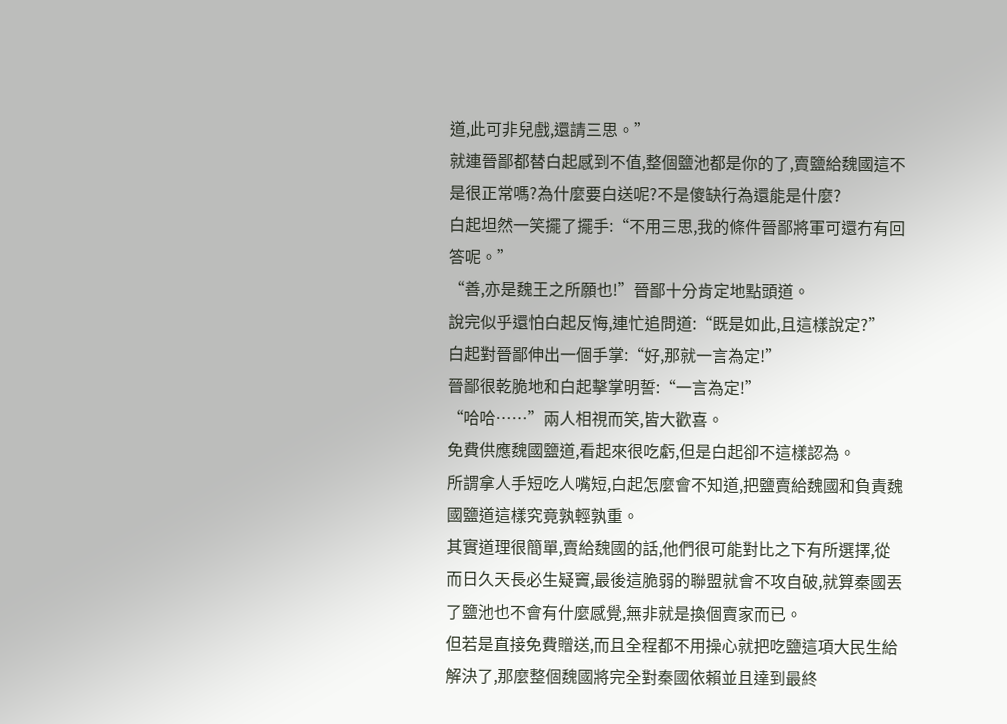道,此可非兒戲,還請三思。”
就連晉鄙都替白起感到不值,整個鹽池都是你的了,賣鹽給魏國這不是很正常嗎?為什麼要白送呢?不是傻缺行為還能是什麼?
白起坦然一笑擺了擺手:“不用三思,我的條件晉鄙將軍可還冇有回答呢。”
“善,亦是魏王之所願也!”晉鄙十分肯定地點頭道。
說完似乎還怕白起反悔,連忙追問道:“既是如此,且這樣說定?”
白起對晉鄙伸出一個手掌:“好,那就一言為定!”
晉鄙很乾脆地和白起擊掌明誓:“一言為定!”
“哈哈……”兩人相視而笑,皆大歡喜。
免費供應魏國鹽道,看起來很吃虧,但是白起卻不這樣認為。
所謂拿人手短吃人嘴短,白起怎麼會不知道,把鹽賣給魏國和負責魏國鹽道這樣究竟孰輕孰重。
其實道理很簡單,賣給魏國的話,他們很可能對比之下有所選擇,從而日久天長必生疑竇,最後這脆弱的聯盟就會不攻自破,就算秦國丟了鹽池也不會有什麼感覺,無非就是換個賣家而已。
但若是直接免費贈送,而且全程都不用操心就把吃鹽這項大民生給解決了,那麼整個魏國將完全對秦國依賴並且達到最終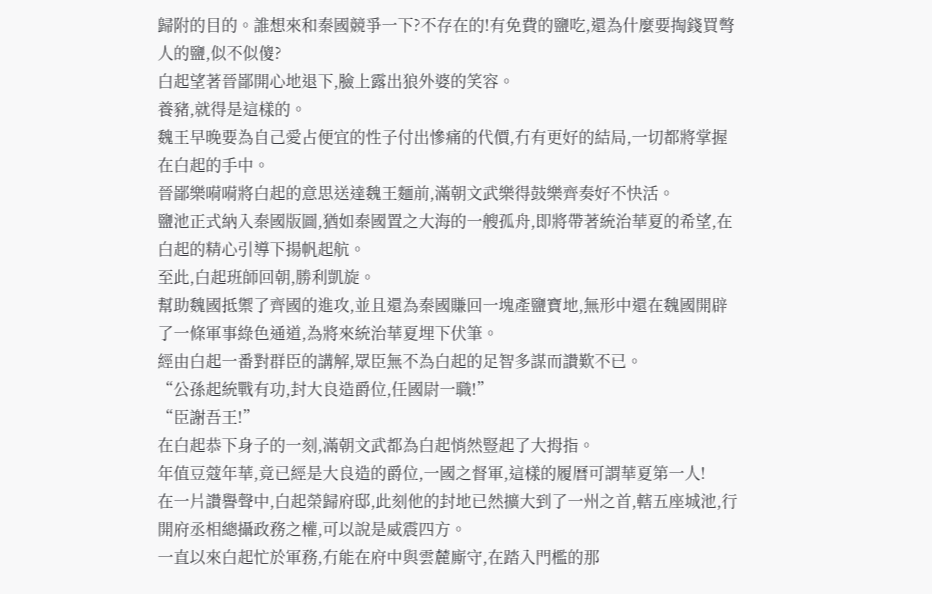歸附的目的。誰想來和秦國競爭一下?不存在的!有免費的鹽吃,還為什麼要掏錢買彆人的鹽,似不似傻?
白起望著晉鄙開心地退下,臉上露出狼外婆的笑容。
養豬,就得是這樣的。
魏王早晚要為自己愛占便宜的性子付出慘痛的代價,冇有更好的結局,一切都將掌握在白起的手中。
晉鄙樂嗬嗬將白起的意思送達魏王麵前,滿朝文武樂得鼓樂齊奏好不快活。
鹽池正式納入秦國版圖,猶如秦國置之大海的一艘孤舟,即將帶著統治華夏的希望,在白起的精心引導下揚帆起航。
至此,白起班師回朝,勝利凱旋。
幫助魏國抵禦了齊國的進攻,並且還為秦國賺回一塊產鹽寶地,無形中還在魏國開辟了一條軍事綠色通道,為將來統治華夏埋下伏筆。
經由白起一番對群臣的講解,眾臣無不為白起的足智多謀而讚歎不已。
“公孫起統戰有功,封大良造爵位,任國尉一職!”
“臣謝吾王!”
在白起恭下身子的一刻,滿朝文武都為白起悄然豎起了大拇指。
年值豆蔻年華,竟已經是大良造的爵位,一國之督軍,這樣的履曆可謂華夏第一人!
在一片讚譽聲中,白起榮歸府邸,此刻他的封地已然擴大到了一州之首,轄五座城池,行開府丞相總攝政務之權,可以說是威震四方。
一直以來白起忙於軍務,冇能在府中與雲麓廝守,在踏入門檻的那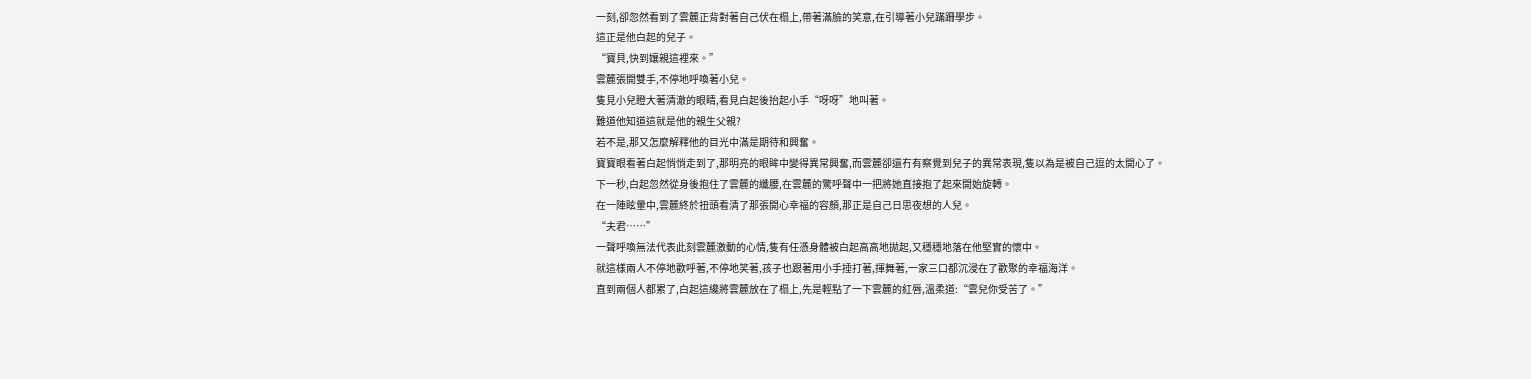一刻,卻忽然看到了雲麓正背對著自己伏在榻上,帶著滿臉的笑意,在引導著小兒蹣跚學步。
這正是他白起的兒子。
“寶貝,快到孃親這裡來。”
雲麓張開雙手,不停地呼喚著小兒。
隻見小兒瞪大著清澈的眼睛,看見白起後抬起小手“呀呀”地叫著。
難道他知道這就是他的親生父親?
若不是,那又怎麼解釋他的目光中滿是期待和興奮。
寶寶眼看著白起悄悄走到了,那明亮的眼眸中變得異常興奮,而雲麓卻還冇有察覺到兒子的異常表現,隻以為是被自己逗的太開心了。
下一秒,白起忽然從身後抱住了雲麓的纖腰,在雲麓的驚呼聲中一把將她直接抱了起來開始旋轉。
在一陣眩暈中,雲麓終於扭頭看清了那張開心幸福的容顏,那正是自己日思夜想的人兒。
“夫君……”
一聲呼喚無法代表此刻雲麓激動的心情,隻有任憑身體被白起高高地拋起,又穩穩地落在他堅實的懷中。
就這樣兩人不停地歡呼著,不停地笑著,孩子也跟著用小手捶打著,揮舞著,一家三口都沉浸在了歡聚的幸福海洋。
直到兩個人都累了,白起這纔將雲麓放在了榻上,先是輕點了一下雲麓的紅唇,溫柔道:“雲兒你受苦了。”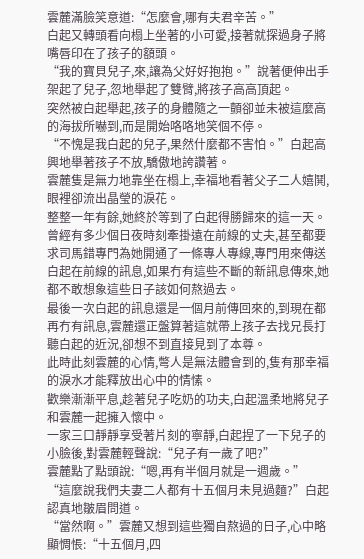雲麓滿臉笑意道:“怎麼會,哪有夫君辛苦。”
白起又轉頭看向榻上坐著的小可愛,接著就探過身子將嘴唇印在了孩子的額頭。
“我的寶貝兒子,來,讓為父好好抱抱。”說著便伸出手架起了兒子,忽地舉起了雙臂,將孩子高高頂起。
突然被白起舉起,孩子的身體隨之一顫卻並未被這麼高的海拔所嚇到,而是開始咯咯地笑個不停。
“不愧是我白起的兒子,果然什麼都不害怕。”白起高興地舉著孩子不放,驕傲地誇讚著。
雲麓隻是無力地靠坐在榻上,幸福地看著父子二人嬉鬨,眼裡卻流出晶瑩的淚花。
整整一年有餘,她終於等到了白起得勝歸來的這一天。
曾經有多少個日夜時刻牽掛遠在前線的丈夫,甚至都要求司馬錯專門為她開通了一條專人專線,專門用來傳送白起在前線的訊息,如果冇有這些不斷的新訊息傳來,她都不敢想象這些日子該如何熬過去。
最後一次白起的訊息還是一個月前傳回來的,到現在都再冇有訊息,雲麓還正盤算著這就帶上孩子去找兄長打聽白起的近況,卻想不到直接見到了本尊。
此時此刻雲麓的心情,彆人是無法體會到的,隻有那幸福的淚水才能釋放出心中的情愫。
歡樂漸漸平息,趁著兒子吃奶的功夫,白起溫柔地將兒子和雲麓一起擁入懷中。
一家三口靜靜享受著片刻的寧靜,白起捏了一下兒子的小臉後,對雲麓輕聲說:“兒子有一歲了吧?”
雲麓點了點頭說:“嗯,再有半個月就是一週歲。”
“這麼說我們夫妻二人都有十五個月未見過麵?”白起認真地皺眉問道。
“當然啊。”雲麓又想到這些獨自熬過的日子,心中略顯惆悵:“十五個月,四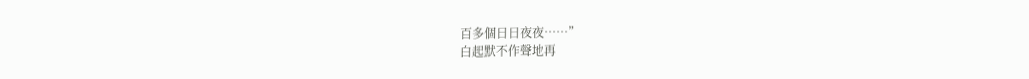百多個日日夜夜……”
白起默不作聲地再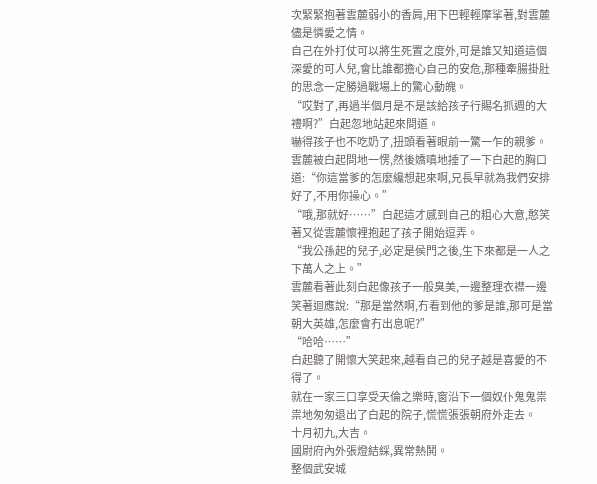次緊緊抱著雲麓弱小的香肩,用下巴輕輕摩挲著,對雲麓儘是憐愛之情。
自己在外打仗可以將生死置之度外,可是誰又知道這個深愛的可人兒,會比誰都擔心自己的安危,那種牽腸掛肚的思念一定勝過戰場上的驚心動魄。
“哎對了,再過半個月是不是該給孩子行賜名抓週的大禮啊?”白起忽地站起來問道。
嚇得孩子也不吃奶了,扭頭看著眼前一驚一乍的親爹。
雲麓被白起問地一愣,然後嬌嗔地捶了一下白起的胸口道:“你這當爹的怎麼纔想起來啊,兄長早就為我們安排好了,不用你操心。”
“哦,那就好……”白起這才感到自己的粗心大意,憨笑著又從雲麓懷裡抱起了孩子開始逗弄。
“我公孫起的兒子,必定是侯門之後,生下來都是一人之下萬人之上。”
雲麓看著此刻白起像孩子一般臭美,一邊整理衣襟一邊笑著迴應說:“那是當然啊,冇看到他的爹是誰,那可是當朝大英雄,怎麼會冇出息呢?”
“哈哈……”
白起聽了開懷大笑起來,越看自己的兒子越是喜愛的不得了。
就在一家三口享受天倫之樂時,窗沿下一個奴仆鬼鬼祟祟地匆匆退出了白起的院子,慌慌張張朝府外走去。
十月初九,大吉。
國尉府內外張燈結綵,異常熱鬨。
整個武安城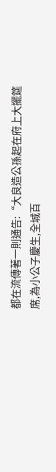都在流傳著一則通告:“大良造公孫起在府上大擺筵席,為小公子慶生,全城百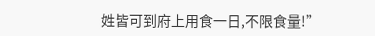姓皆可到府上用食一日,不限食量!”